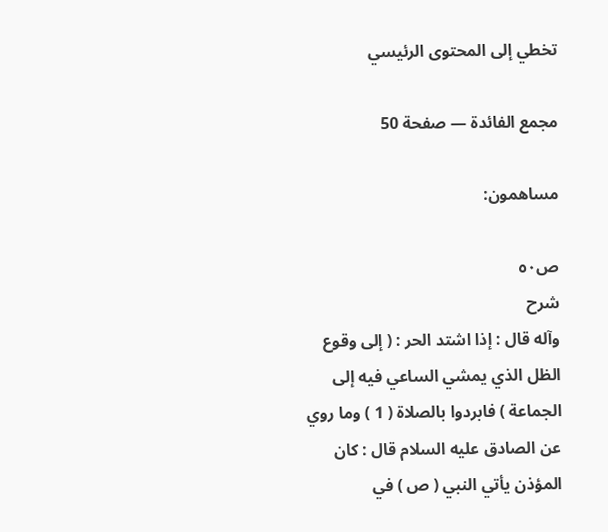تخطي إلى المحتوى الرئيسي

مجمع الفائدة — صفحة 50

مساهمون:

ص٥٠
شرح
وآله قال : إذا اشتد الحر : ( إلى وقوع الظل الذي يمشي الساعي فيه إلى الجماعة ) فابردوا بالصلاة ( 1 ) وما روي عن الصادق عليه السلام قال : كان المؤذن يأتي النبي ( ص ) في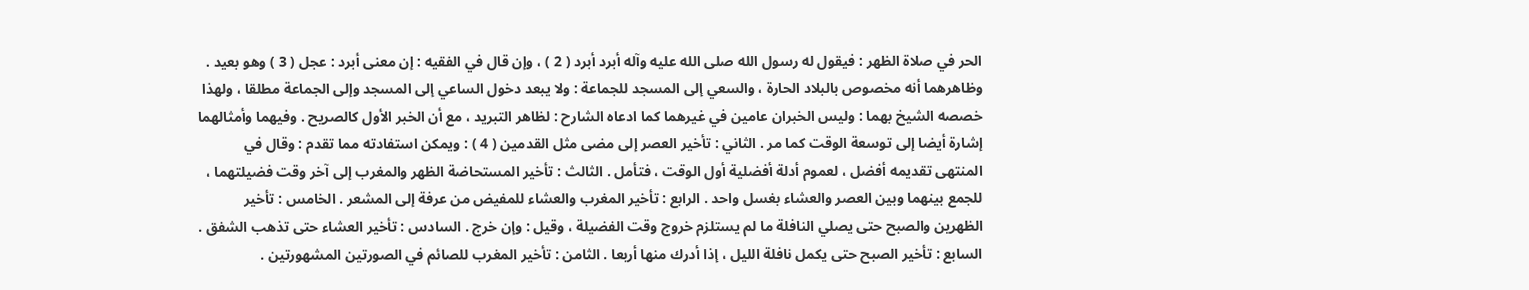الحر في صلاة الظهر : فيقول له رسول الله صلى الله عليه وآله أبرد أبرد ( 2 ) ، وإن قال في الفقيه : إن معنى أبرد : عجل ( 3 ) وهو بعيد . وظاهرهما أنه مخصوص بالبلاد الحارة ، والسعي إلى المسجد للجماعة : ولا يبعد دخول الساعي إلى المسجد وإلى الجماعة مطلقا ، ولهذا خصصه الشيخ بهما : وليس الخبران عامين في غيرهما كما ادعاه الشارح : لظاهر التبريد ، مع أن الخبر الأول كالصريح . وفيهما وأمثالهما إشارة أيضا إلى توسعة الوقت كما مر . الثاني : تأخير العصر إلى مضى مثل القدمين ( 4 ) : ويمكن استفادته مما تقدم : وقال في المنتهى تقديمه أفضل ، لعموم أدلة أفضلية أول الوقت ، فتأمل . الثالث : تأخير المستحاضة الظهر والمغرب إلى آخر وقت فضيلتهما ، للجمع بينهما وبين العصر والعشاء بغسل واحد . الرابع : تأخير المغرب والعشاء للمفيض من عرفة إلى المشعر . الخامس : تأخير الظهرين والصبح حتى يصلي النافلة ما لم يستلزم خروج وقت الفضيلة ، وقيل : وإن خرج . السادس : تأخير العشاء حتى تذهب الشفق . السابع : تأخير الصبح حتى يكمل نافلة الليل ، إذا أدرك منها أربعا . الثامن : تأخير المغرب للصائم في الصورتين المشهورتين .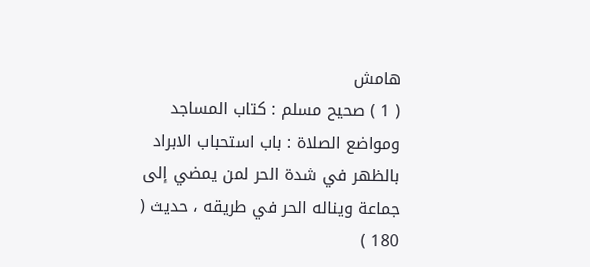هامش
( 1 ) صحيح مسلم : كتاب المساجد ومواضع الصلاة : باب استحباب الابراد بالظهر في شدة الحر لمن يمضي إلى جماعة ويناله الحر في طريقه ، حديث ( 180 )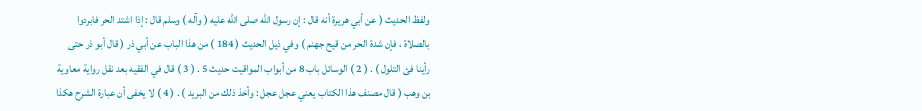ولفظ الحديث ( عن أبي هريرة أنه قال : إن رسول الله صلى الله عليه ( وآله ) وسلم قال : إذا اشتد الحر فابردوا بالصلاة ، فإن شدة الحر من قيح جهنم ) وفي ذيل الحديث ( 184 ) من هذا الباب عن أبي ذر ( قال أبو ذر حتى رأينا فئ التلول ) . ( 2 ) الوسائل باب 8 من أبواب المواقيت حديث 5 . ( 3 ) قال في الفقيه بعد نقل رواية معاوية بن وهب ( قال مصنف هذا الكتاب يعني عجل عجل : وأخذ ذلك من البريد ) . ( 4 ) لا يخفى أن عبارة الشرح هكذا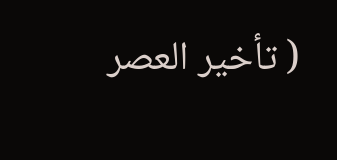( تأخير العصر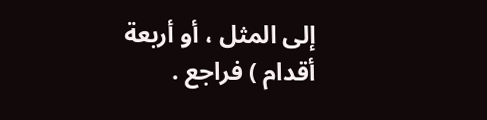إلى المثل ، أو أربعة أقدام ) فراجع .